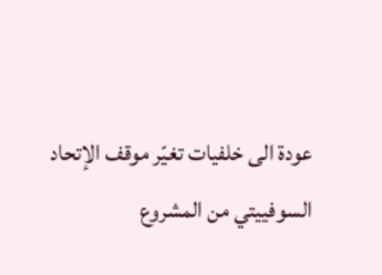عودة الى خلفيات تغيّر موقف الإتحاد السوفييتي من المشروع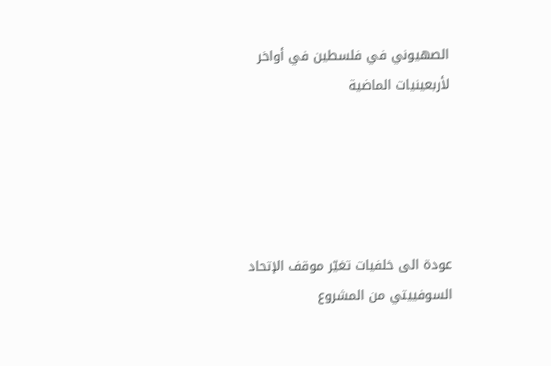الصهيوني في فلسطين في أواخر لأربعينيات الماضية





عودة الى خلفيات تغيّر موقف الإتحاد السوفييتي من المشروع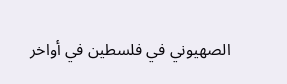الصهيوني في فلسطين في أواخر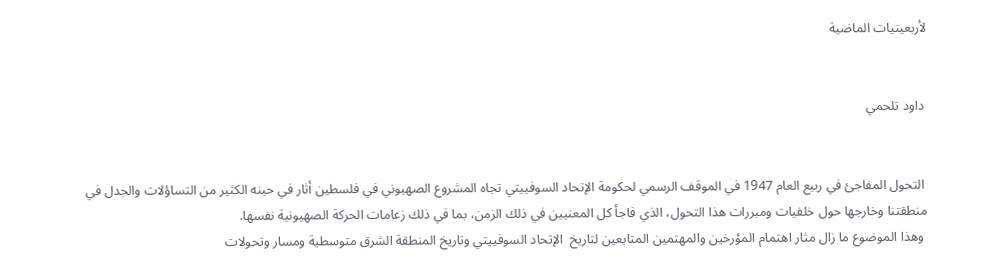لأربعينيات الماضية


 داود تلحمي


 التحول المفاجئ في ربيع العام 1947 في الموقف الرسمي لحكومة الإتحاد السوفييتي تجاه المشروع الصهيوني في فلسطين أثار في حينه الكثير من التساؤلات والجدل في منطقتنا وخارجها حول خلفيات ومبررات هذا التحول، الذي فاجأ كل المعنيين في ذلك الزمن، بما في ذلك زعامات الحركة الصهيونية نفسها.
 وهذا الموضوع ما زال مثار اهتمام المؤرخين والمهتمين المتابعين لتاريخ  الإتحاد السوفييتي وتاريخ المنطقة الشرق متوسطية ومسار وتحولات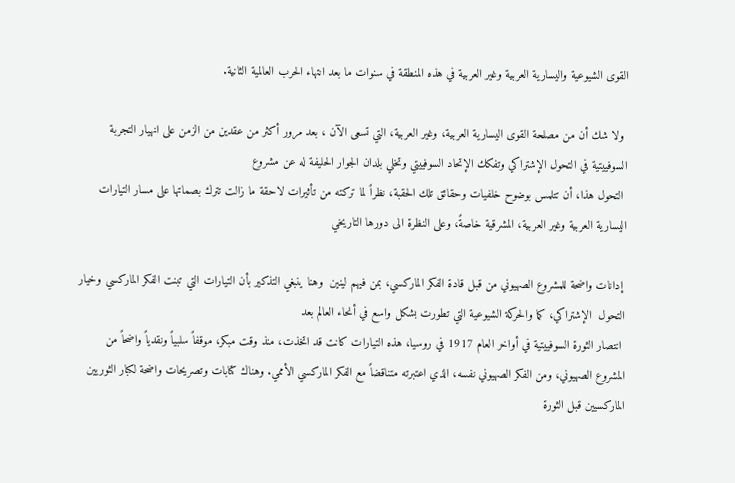القوى الشيوعية واليسارية العربية وغير العربية في هذه المنطقة في سنوات ما بعد انتهاء الحرب العالمية الثانية.

 ولا شك أن من مصلحة القوى اليسارية العربية، وغير العربية، التي تسعى الآن ، بعد مرور أكثر من عقدين من الزمن على انهيار التجربة السوفييتية في التحول الإشتراكي وتفكك الإتحاد السوفييتي وتخلي بلدان الجوار الحليفة له عن مشروع
 التحول هذا، أن تتلمس بوضوح خلفيات وحقائق تلك الحقبة، نظراً لما تركته من تأثيرات لاحقة ما زالت تترك بصماتها على مسار التيارات اليسارية العربية وغير العربية، المشرقية خاصةً، وعلى النظرة الى دورها التاريخي

 إدانات واضحة للمشروع الصهيوني من قبل قادة الفكر الماركسي، بمن فيهم لينين  وهنا ينبغي التذكير بأن التيارات التي تبنت الفكر الماركسي وخيار التحول  الإشتراكي، كما والحركة الشيوعية التي تطورت بشكل واسع في أنحاء العالم بعد
 انتصار الثورة السوفييتية في أواخر العام 1917 في روسيا، هذه التيارات كانت قد اتخذت، منذ وقت مبكر، موقفاً سلبياً ونقدياً واضحاً من المشروع الصهيوني، ومن الفكر الصهيوني نفسه، الذي اعتبرته متناقضاً مع الفكر الماركسي الأممي. وهناك كتابات وتصريحات واضحة لكبار الثوريين الماركسيين قبل الثورة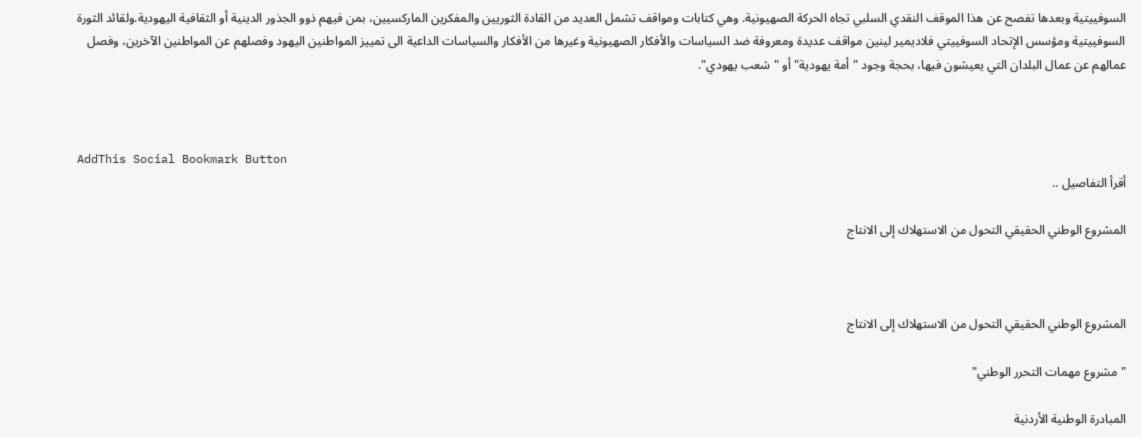السوفييتية وبعدها تفصح عن هذا الموقف النقدي السلبي تجاه الحركة الصهيونية. وهي كتابات ومواقف تشمل العديد من القادة الثوريين والمفكرين الماركسيين، بمن فيهم ذوو الجذور الدينية أو الثقافية اليهودية.ولقائد الثورة السوفييتية ومؤسس الإتحاد السوفييتي فلاديمير لينين مواقف عديدة ومعروفة ضد السياسات والأفكار الصهيونية وغيرها من الأفكار والسياسات الداعية الى تمييز المواطنين اليهود وفصلهم عن المواطنين الآخرين، وفصل عمالهم عن عمال البلدان التي يعيشون فيها، بحجة وجود "أمة يهودية" أو "شعب يهودي".



AddThis Social Bookmark Button
أقرأ التفاصيل ..

المشروع الوطني الحقيقي التحول من الاستهلاك إلى الانتاج



المشروع الوطني الحقيقي التحول من الاستهلاك إلى الانتاج

"مشروع مهمات التحرر الوطني"

المبادرة الوطنية الأردنية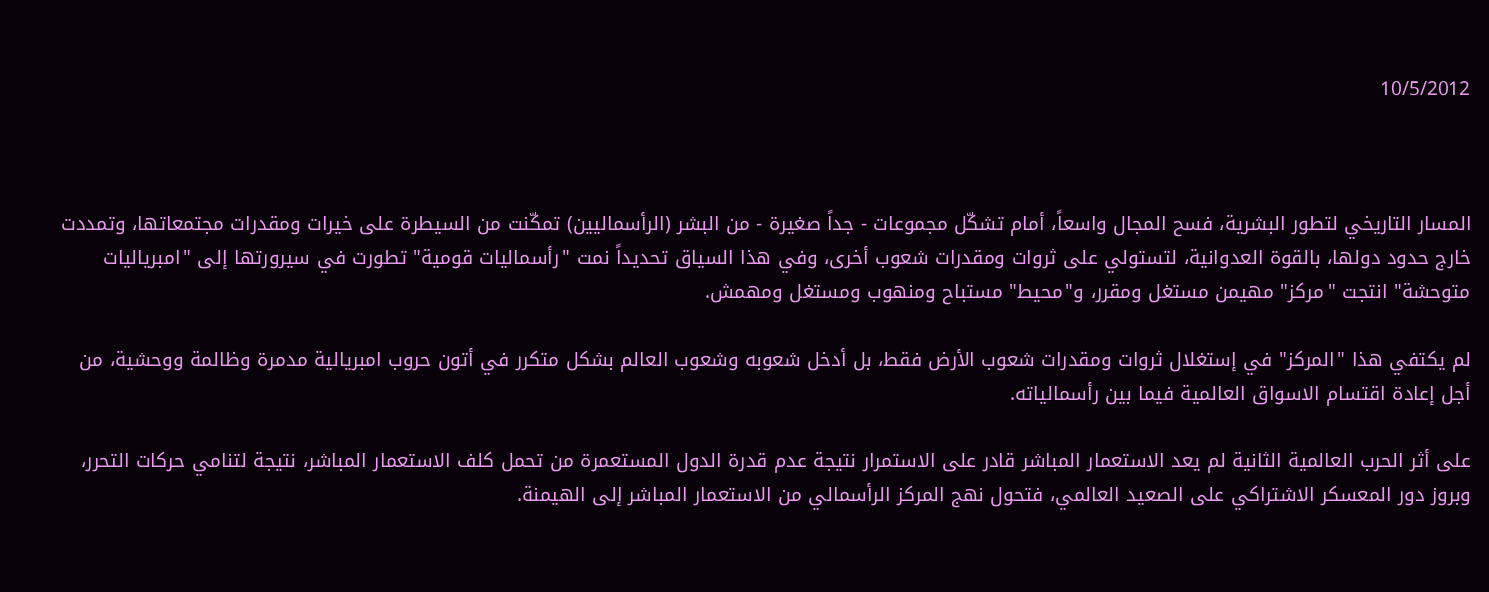10/5/2012



المسار التاريخي لتطور البشرية، فسح المجال واسعاً، أمام تشكّل مجموعات - جداً صغيرة - من البشر (الرأسماليين) تمكّنت من السيطرة على خيرات ومقدرات مجتمعاتها، وتمددت خارج حدود دولها، بالقوة العدوانية، لتستولي على ثروات ومقدرات شعوب أخرى، وفي هذا السياق تحديداً نمت "رأسماليات قومية" تطورت في سيرورتها إلى "امبرياليات متوحشة" انتجت "مركز" مهيمن مستغل ومقرر، و"محيط" مستباح ومنهوب ومستغل ومهمش.

لم يكتفي هذا "المركز" في إستغلال ثروات ومقدرات شعوب الأرض فقط، بل أدخل شعوبه وشعوب العالم بشكل متكرر في أتون حروب امبريالية مدمرة وظالمة ووحشية، من أجل إعادة اقتسام الاسواق العالمية فيما بين رأسمالياته.

على أثر الحرب العالمية الثانية لم يعد الاستعمار المباشر قادر على الاستمرار نتيجة عدم قدرة الدول المستعمرة من تحمل كلف الاستعمار المباشر، نتيجة لتنامي حركات التحرر، وبروز دور المعسكر الاشتراكي على الصعيد العالمي، فتحول نهج المركز الرأسمالي من الاستعمار المباشر إلى الهيمنة.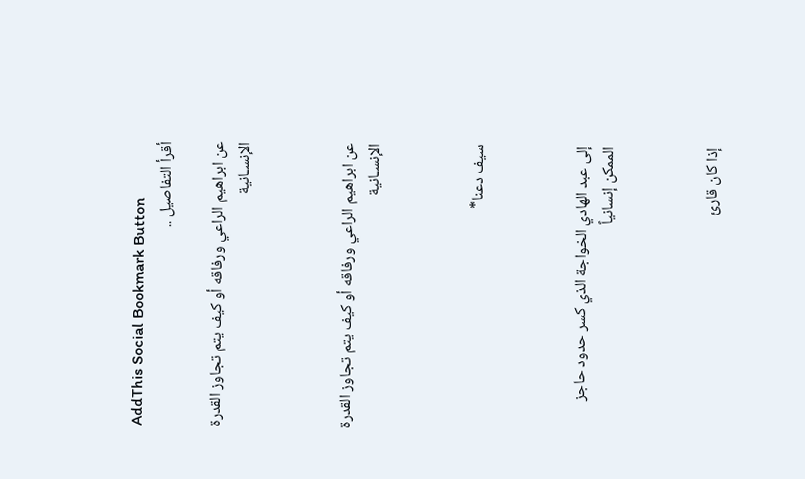AddThis Social Bookmark Button
أقرأ التفاصيل ..

عن ابراهيم الراعي ورفاقه أو كيف يتم تجاوز القدرة الإنسـانية



عن ابراهيم الراعي ورفاقه أو كيف يتم تجاوز القدرة الإنسـانية



سيف دعنا*



إلى عبد الهادي الخواجة الذي كسر حدود حاجز الممكن إنسانياً



إذا كان قارئ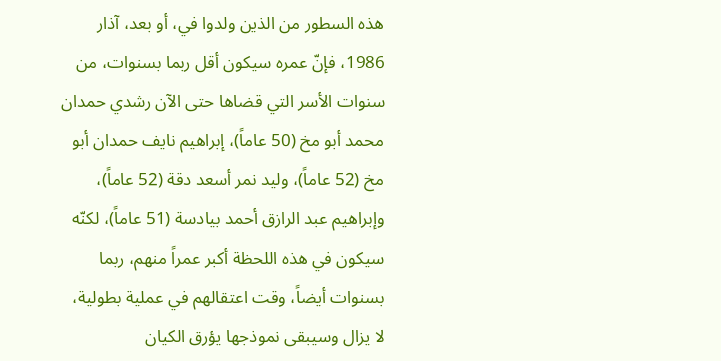هذه السطور من الذين ولدوا في، أو بعد، آذار 1986، فإنّ عمره سيكون أقل ربما بسنوات، من سنوات الأسر التي قضاها حتى الآن رشدي حمدان محمد أبو مخ (50 عاماً)، إبراهيم نايف حمدان أبو مخ (52 عاماً)، وليد نمر أسعد دقة (52 عاماً)، وإبراهيم عبد الرازق أحمد بيادسة (51 عاماً)، لكنّه سيكون في هذه اللحظة أكبر عمراً منهم، ربما بسنوات أيضاً، وقت اعتقالهم في عملية بطولية، لا يزال وسيبقى نموذجها يؤرق الكيان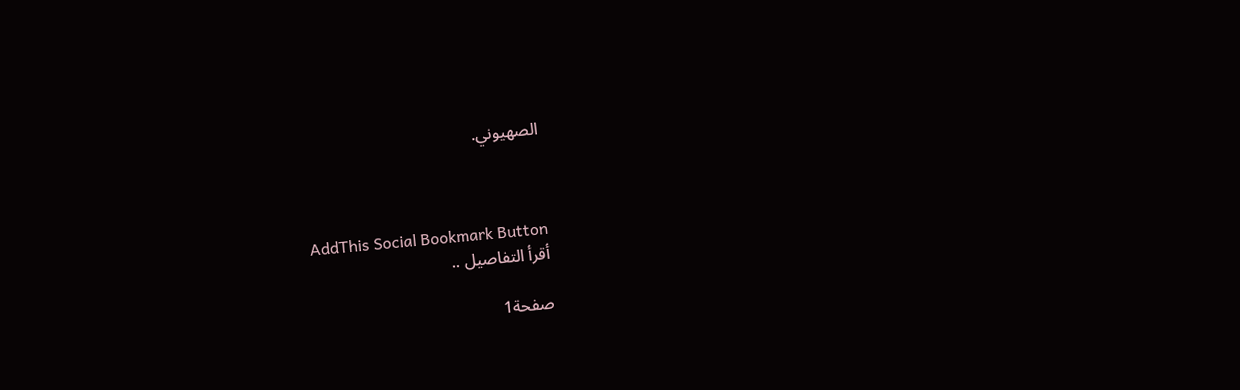الصهيوني.



AddThis Social Bookmark Button
أقرأ التفاصيل ..

صفحة1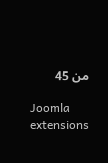من 45

Joomla extensions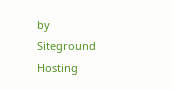by Siteground Hosting